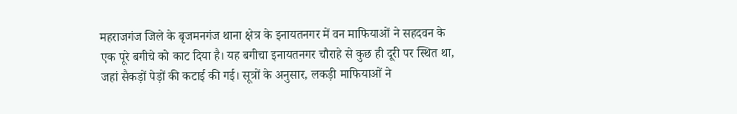महराजगंज जिले के बृजमनगंज थाना क्षेत्र के इनायतनगर में वन माफियाओं ने सहदवन के एक पूरे बगीचे को काट दिया है। यह बगीचा इनायतनगर चौराहे से कुछ ही दूरी पर स्थित था, जहां सैकड़ों पेड़ों की कटाई की गई। सूत्रों के अनुसार, लकड़ी माफियाओं ने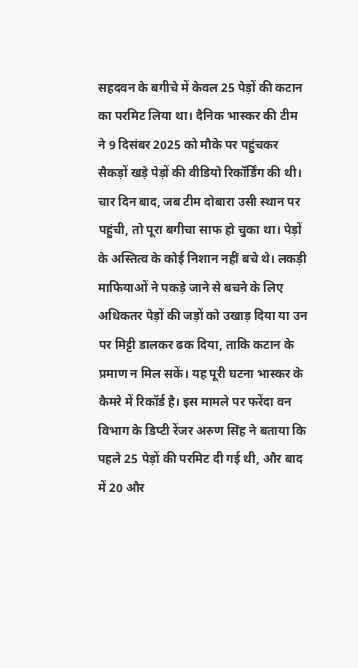सहदवन के बगीचे में केवल 25 पेड़ों की कटान का परमिट लिया था। दैनिक भास्कर की टीम ने 9 दिसंबर 2025 को मौके पर पहुंचकर सैकड़ों खड़े पेड़ों की वीडियो रिकॉर्डिंग की थी। चार दिन बाद, जब टीम दोबारा उसी स्थान पर पहुंची, तो पूरा बगीचा साफ हो चुका था। पेड़ों के अस्तित्व के कोई निशान नहीं बचे थे। लकड़ी माफियाओं ने पकड़े जाने से बचने के लिए अधिकतर पेड़ों की जड़ों को उखाड़ दिया या उन पर मिट्टी डालकर ढक दिया, ताकि कटान के प्रमाण न मिल सकें। यह पूरी घटना भास्कर के कैमरे में रिकॉर्ड है। इस मामले पर फरेंदा वन विभाग के डिप्टी रेंजर अरुण सिंह ने बताया कि पहले 25 पेड़ों की परमिट दी गई थी, और बाद में 20 और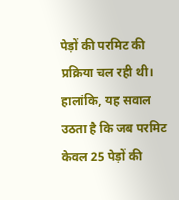पेड़ों की परमिट की प्रक्रिया चल रही थी। हालांकि, यह सवाल उठता है कि जब परमिट केवल 25 पेड़ों की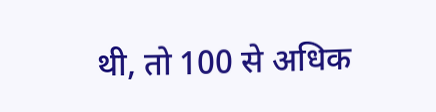थी, तो 100 से अधिक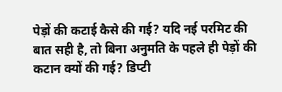पेड़ों की कटाई कैसे की गई? यदि नई परमिट की बात सही है, तो बिना अनुमति के पहले ही पेड़ों की कटान क्यों की गई? डिप्टी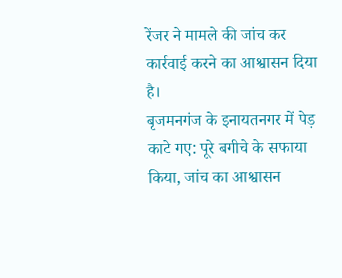रेंजर ने मामले की जांच कर कार्रवाई करने का आश्वासन दिया है।
बृजमनगंज के इनायतनगर में पेड़ काटे गए: पूरे बगीचे के सफाया किया, जांच का आश्वासन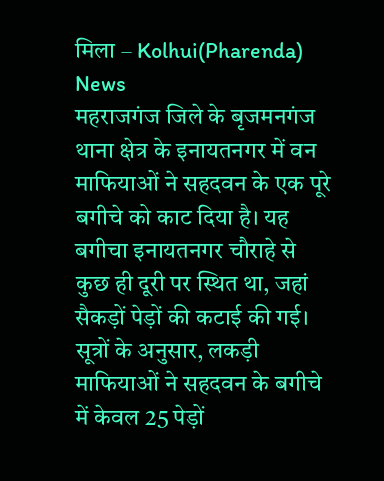मिला – Kolhui(Pharenda) News
महराजगंज जिले के बृजमनगंज थाना क्षेत्र के इनायतनगर में वन माफियाओं ने सहदवन के एक पूरे बगीचे को काट दिया है। यह बगीचा इनायतनगर चौराहे से कुछ ही दूरी पर स्थित था, जहां सैकड़ों पेड़ों की कटाई की गई। सूत्रों के अनुसार, लकड़ी माफियाओं ने सहदवन के बगीचे में केवल 25 पेड़ों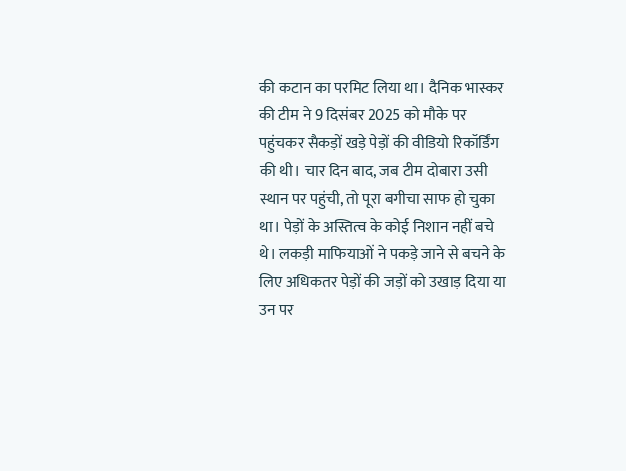की कटान का परमिट लिया था। दैनिक भास्कर की टीम ने 9 दिसंबर 2025 को मौके पर पहुंचकर सैकड़ों खड़े पेड़ों की वीडियो रिकॉर्डिंग की थी। चार दिन बाद, जब टीम दोबारा उसी स्थान पर पहुंची, तो पूरा बगीचा साफ हो चुका था। पेड़ों के अस्तित्व के कोई निशान नहीं बचे थे। लकड़ी माफियाओं ने पकड़े जाने से बचने के लिए अधिकतर पेड़ों की जड़ों को उखाड़ दिया या उन पर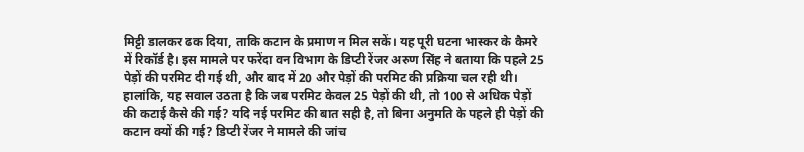मिट्टी डालकर ढक दिया, ताकि कटान के प्रमाण न मिल सकें। यह पूरी घटना भास्कर के कैमरे में रिकॉर्ड है। इस मामले पर फरेंदा वन विभाग के डिप्टी रेंजर अरुण सिंह ने बताया कि पहले 25 पेड़ों की परमिट दी गई थी, और बाद में 20 और पेड़ों की परमिट की प्रक्रिया चल रही थी। हालांकि, यह सवाल उठता है कि जब परमिट केवल 25 पेड़ों की थी, तो 100 से अधिक पेड़ों की कटाई कैसे की गई? यदि नई परमिट की बात सही है, तो बिना अनुमति के पहले ही पेड़ों की कटान क्यों की गई? डिप्टी रेंजर ने मामले की जांच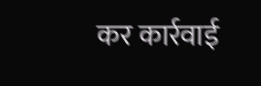कर कार्रवाई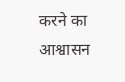करने का आश्वासन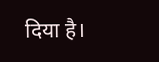दिया है।